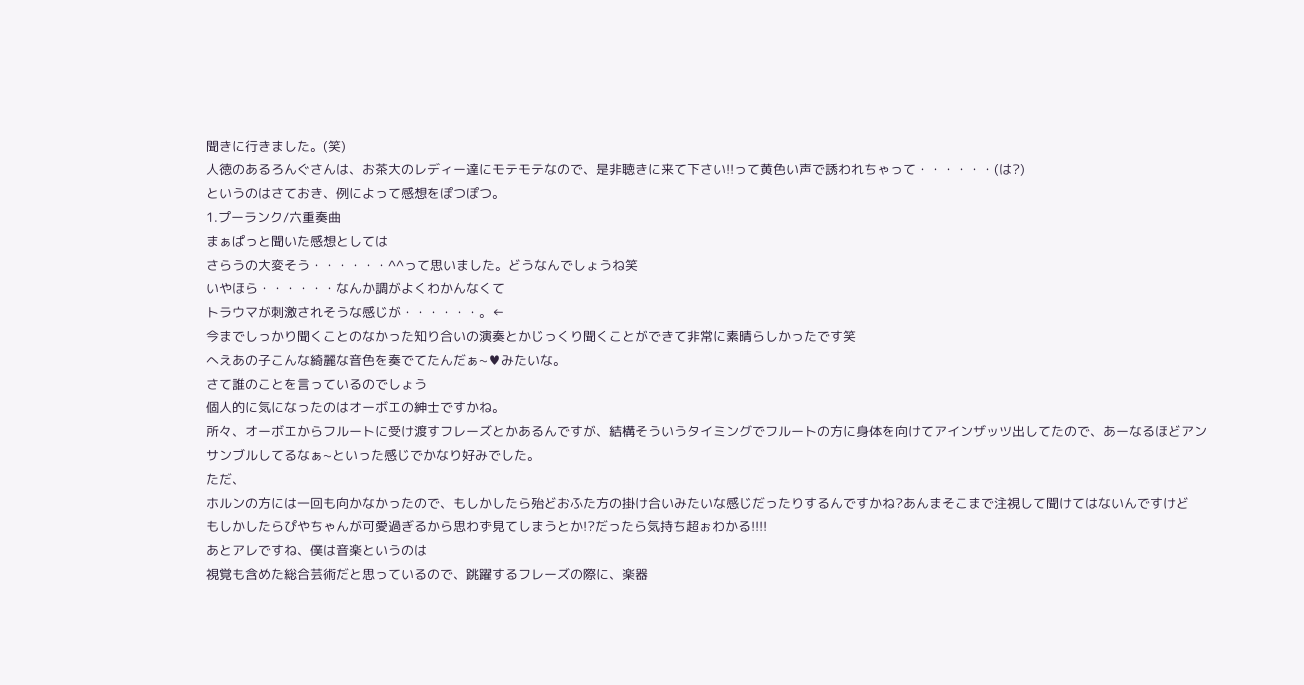聞きに行きました。(笑)
人徳のあるろんぐさんは、お茶大のレディー達にモテモテなので、是非聴きに来て下さい!!って黄色い声で誘われちゃって・・・・・・(は?)
というのはさておき、例によって感想をぽつぽつ。
1.プーランク/六重奏曲
まぁぱっと聞いた感想としては
さらうの大変そう・・・・・・^^って思いました。どうなんでしょうね笑
いやほら・・・・・・なんか調がよくわかんなくて
トラウマが刺激されそうな感じが・・・・・・。←
今までしっかり聞くことのなかった知り合いの演奏とかじっくり聞くことができて非常に素晴らしかったです笑
へえあの子こんな綺麗な音色を奏でてたんだぁ~♥みたいな。
さて誰のことを言っているのでしょう
個人的に気になったのはオーボエの紳士ですかね。
所々、オーボエからフルートに受け渡すフレーズとかあるんですが、結構そういうタイミングでフルートの方に身体を向けてアインザッツ出してたので、あーなるほどアンサンブルしてるなぁ~といった感じでかなり好みでした。
ただ、
ホルンの方には一回も向かなかったので、もしかしたら殆どおふた方の掛け合いみたいな感じだったりするんですかね?あんまそこまで注視して聞けてはないんですけど
もしかしたらぴやちゃんが可愛過ぎるから思わず見てしまうとか!?だったら気持ち超ぉわかる!!!!
あとアレですね、僕は音楽というのは
視覚も含めた総合芸術だと思っているので、跳躍するフレーズの際に、楽器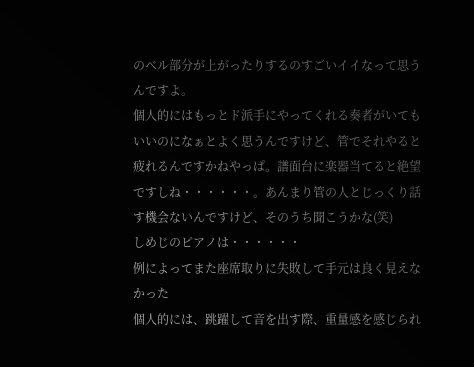のベル部分が上がったりするのすごいイイなって思うんですよ。
個人的にはもっとド派手にやってくれる奏者がいてもいいのになぁとよく思うんですけど、管でそれやると疲れるんですかねやっぱ。譜面台に楽器当てると絶望ですしね・・・・・・。あんまり管の人とじっくり話す機会ないんですけど、そのうち聞こうかな(笑)
しめじのピアノは・・・・・・
例によってまた座席取りに失敗して手元は良く見えなかった
個人的には、跳躍して音を出す際、重量感を感じられ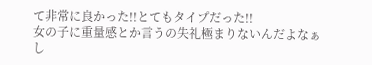て非常に良かった!!とてもタイプだった!!
女の子に重量感とか言うの失礼極まりないんだよなぁ
し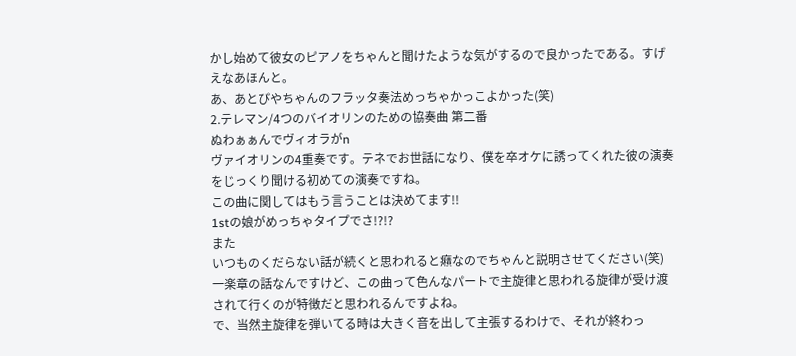かし始めて彼女のピアノをちゃんと聞けたような気がするので良かったである。すげえなあほんと。
あ、あとぴやちゃんのフラッタ奏法めっちゃかっこよかった(笑)
2.テレマン/4つのバイオリンのための協奏曲 第二番
ぬわぁぁんでヴィオラがn
ヴァイオリンの4重奏です。テネでお世話になり、僕を卒オケに誘ってくれた彼の演奏をじっくり聞ける初めての演奏ですね。
この曲に関してはもう言うことは決めてます!!
1stの娘がめっちゃタイプでさ!?!?
また
いつものくだらない話が続くと思われると癪なのでちゃんと説明させてください(笑)
一楽章の話なんですけど、この曲って色んなパートで主旋律と思われる旋律が受け渡されて行くのが特徴だと思われるんですよね。
で、当然主旋律を弾いてる時は大きく音を出して主張するわけで、それが終わっ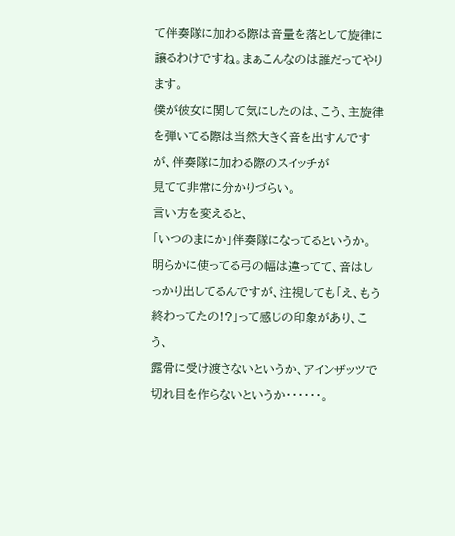て伴奏隊に加わる際は音量を落として旋律に譲るわけですね。まぁこんなのは誰だってやります。
僕が彼女に関して気にしたのは、こう、主旋律を弾いてる際は当然大きく音を出すんですが、伴奏隊に加わる際のスイッチが
見てて非常に分かりづらい。
言い方を変えると、
「いつのまにか」伴奏隊になってるというか。
明らかに使ってる弓の幅は違ってて、音はしっかり出してるんですが、注視しても「え、もう終わってたの!?」って感じの印象があり、こう、
露骨に受け渡さないというか、アインザッツで切れ目を作らないというか・・・・・・。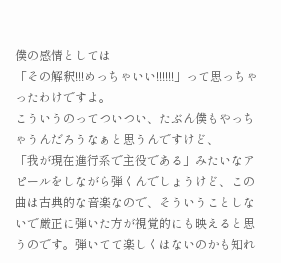僕の感情としては
「その解釈!!!めっちゃいい!!!!!!」って思っちゃったわけですよ。
こういうのってついつい、たぶん僕もやっちゃうんだろうなぁと思うんですけど、
「我が現在進行系で主役である」みたいなアピールをしながら弾くんでしょうけど、この曲は古典的な音楽なので、そういうことしないで厳正に弾いた方が視覚的にも映えると思うのです。弾いてて楽しくはないのかも知れ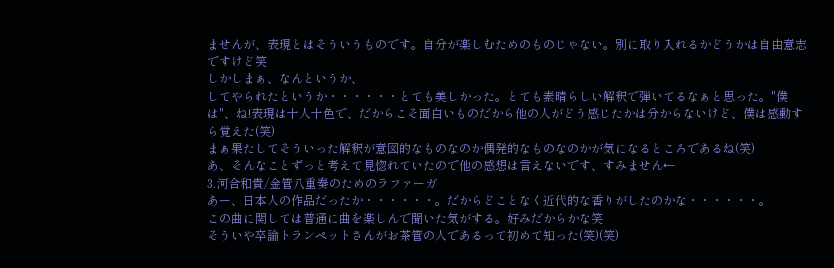ませんが、表現とはそういうものです。自分が楽しむためのものじゃない。別に取り入れるかどうかは自由意志ですけど笑
しかしまぁ、なんというか、
してやられたというか・・・・・・とても美しかった。とても素晴らしい解釈で弾いてるなぁと思った。"僕は"、ね!表現は十人十色で、だからこそ面白いものだから他の人がどう感じたかは分からないけど、僕は感動すら覚えた(笑)
まぁ果たしてそういった解釈が意図的なものなのか偶発的なものなのかが気になるところであるね(笑)
あ、そんなことずっと考えて見惚れていたので他の感想は言えないです、すみません←
3.河合和貴/金管八重奏のためのラファーガ
あー、日本人の作品だったか・・・・・・。だからどことなく近代的な香りがしたのかな・・・・・・。
この曲に関しては普通に曲を楽しんで聞いた気がする。好みだからかな笑
そういや卒論トランペットさんがお茶管の人であるって初めて知った(笑)(笑)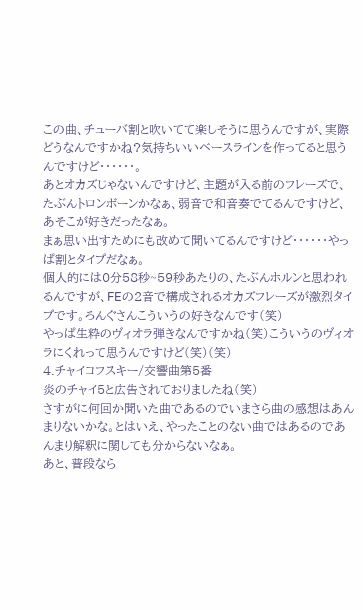この曲、チューバ割と吹いてて楽しそうに思うんですが、実際どうなんですかね?気持ちいいベースラインを作ってると思うんですけど・・・・・・。
あとオカズじゃないんですけど、主題が入る前のフレーズで、たぶんトロンボーンかなぁ、弱音で和音奏でてるんですけど、あそこが好きだったなぁ。
まぁ思い出すためにも改めて聞いてるんですけど・・・・・・やっぱ割とタイプだなぁ。
個人的には0分58秒~59秒あたりの、たぶんホルンと思われるんですが、FEの2音で構成されるオカズフレーズが激烈タイプです。ろんぐさんこういうの好きなんです(笑)
やっぱ生粋のヴィオラ弾きなんですかね(笑)こういうのヴィオラにくれって思うんですけど(笑)(笑)
4.チャイコフスキー/交響曲第5番
炎のチャイ5と広告されておりましたね(笑)
さすがに何回か聞いた曲であるのでいまさら曲の感想はあんまりないかな。とはいえ、やったことのない曲ではあるのであんまり解釈に関しても分からないなぁ。
あと、普段なら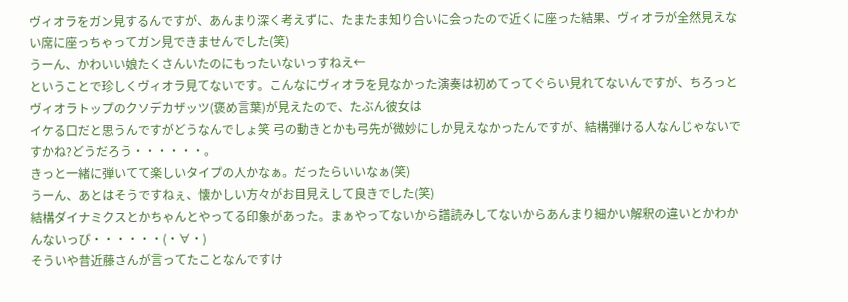ヴィオラをガン見するんですが、あんまり深く考えずに、たまたま知り合いに会ったので近くに座った結果、ヴィオラが全然見えない席に座っちゃってガン見できませんでした(笑)
うーん、かわいい娘たくさんいたのにもったいないっすねえ←
ということで珍しくヴィオラ見てないです。こんなにヴィオラを見なかった演奏は初めてってぐらい見れてないんですが、ちろっとヴィオラトップのクソデカザッツ(褒め言葉)が見えたので、たぶん彼女は
イケる口だと思うんですがどうなんでしょ笑 弓の動きとかも弓先が微妙にしか見えなかったんですが、結構弾ける人なんじゃないですかね?どうだろう・・・・・・。
きっと一緒に弾いてて楽しいタイプの人かなぁ。だったらいいなぁ(笑)
うーん、あとはそうですねぇ、懐かしい方々がお目見えして良きでした(笑)
結構ダイナミクスとかちゃんとやってる印象があった。まぁやってないから譜読みしてないからあんまり細かい解釈の違いとかわかんないっぴ・・・・・・(・∀・)
そういや昔近藤さんが言ってたことなんですけ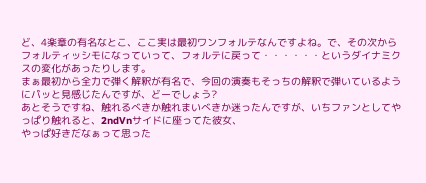ど、4楽章の有名なとこ、ここ実は最初ワンフォルテなんですよね。で、その次からフォルティッシモになっていって、フォルテに戻って・・・・・・というダイナミクスの変化があったりします。
まぁ最初から全力で弾く解釈が有名で、今回の演奏もそっちの解釈で弾いているようにパッと見感じたんですが、どーでしょう?
あとそうですね、触れるべきか触れまいべきか迷ったんですが、いちファンとしてやっぱり触れると、2ndVnサイドに座ってた彼女、
やっぱ好きだなぁって思った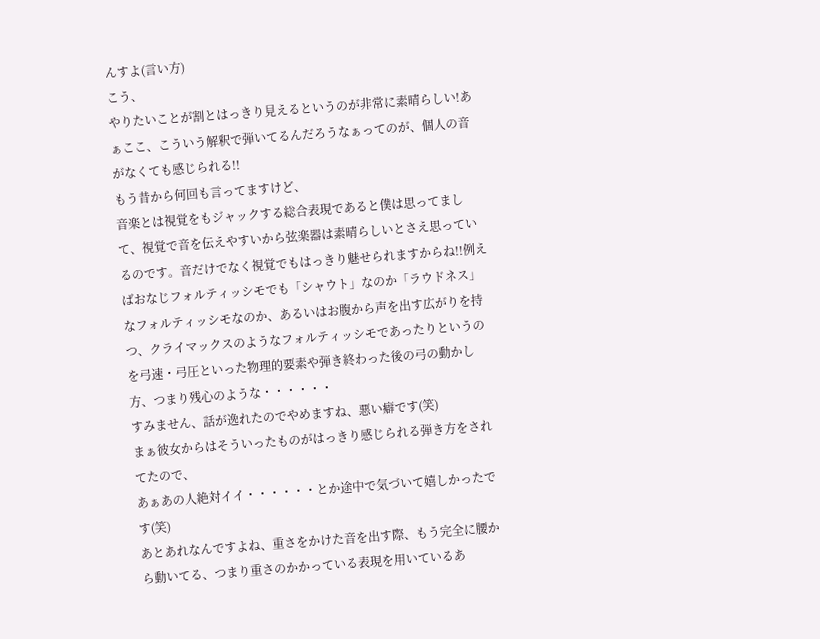んすよ(言い方)
こう、
やりたいことが割とはっきり見えるというのが非常に素晴らしい!あぁここ、こういう解釈で弾いてるんだろうなぁってのが、個人の音がなくても感じられる!!
もう昔から何回も言ってますけど、
音楽とは視覚をもジャックする総合表現であると僕は思ってまして、視覚で音を伝えやすいから弦楽器は素晴らしいとさえ思っているのです。音だけでなく視覚でもはっきり魅せられますからね!!例えばおなじフォルティッシモでも「シャウト」なのか「ラウドネス」なフォルティッシモなのか、あるいはお腹から声を出す広がりを持つ、クライマックスのようなフォルティッシモであったりというのを弓速・弓圧といった物理的要素や弾き終わった後の弓の動かし方、つまり残心のような・・・・・・
すみません、話が逸れたのでやめますね、悪い癖です(笑)
まぁ彼女からはそういったものがはっきり感じられる弾き方をされてたので、
あぁあの人絶対イイ・・・・・・とか途中で気づいて嬉しかったです(笑)
あとあれなんですよね、重さをかけた音を出す際、もう完全に腰から動いてる、つまり重さのかかっている表現を用いているあ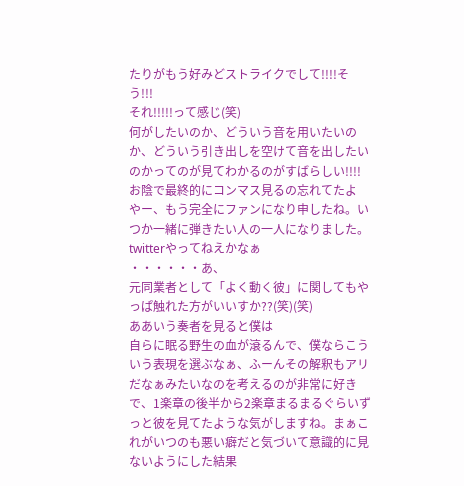たりがもう好みどストライクでして!!!!そう!!!
それ!!!!!って感じ(笑)
何がしたいのか、どういう音を用いたいのか、どういう引き出しを空けて音を出したいのかってのが見てわかるのがすばらしい!!!!
お陰で最終的にコンマス見るの忘れてたよ
やー、もう完全にファンになり申したね。いつか一緒に弾きたい人の一人になりました。
twitterやってねえかなぁ
・・・・・・あ、
元同業者として「よく動く彼」に関してもやっぱ触れた方がいいすか??(笑)(笑)
ああいう奏者を見ると僕は
自らに眠る野生の血が滾るんで、僕ならこういう表現を選ぶなぁ、ふーんその解釈もアリだなぁみたいなのを考えるのが非常に好きで、1楽章の後半から2楽章まるまるぐらいずっと彼を見てたような気がしますね。まぁこれがいつのも悪い癖だと気づいて意識的に見ないようにした結果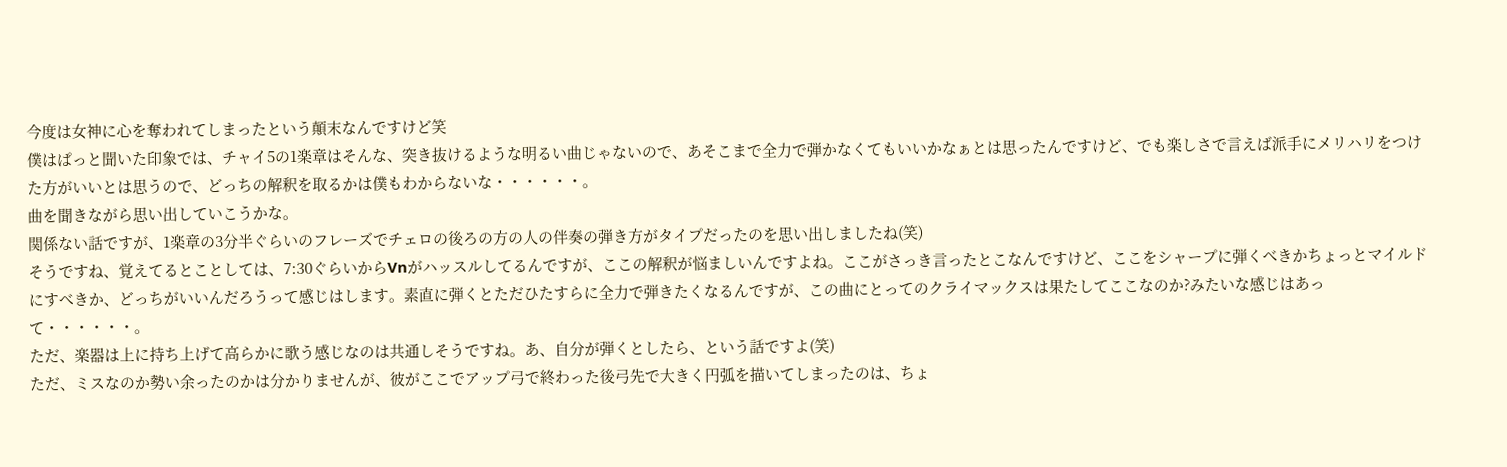今度は女神に心を奪われてしまったという顛末なんですけど笑
僕はぱっと聞いた印象では、チャイ5の1楽章はそんな、突き抜けるような明るい曲じゃないので、あそこまで全力で弾かなくてもいいかなぁとは思ったんですけど、でも楽しさで言えば派手にメリハリをつけた方がいいとは思うので、どっちの解釈を取るかは僕もわからないな・・・・・・。
曲を聞きながら思い出していこうかな。
関係ない話ですが、1楽章の3分半ぐらいのフレーズでチェロの後ろの方の人の伴奏の弾き方がタイプだったのを思い出しましたね(笑)
そうですね、覚えてるとことしては、7:30ぐらいからVnがハッスルしてるんですが、ここの解釈が悩ましいんですよね。ここがさっき言ったとこなんですけど、ここをシャープに弾くべきかちょっとマイルドにすべきか、どっちがいいんだろうって感じはします。素直に弾くとただひたすらに全力で弾きたくなるんですが、この曲にとってのクライマックスは果たしてここなのか?みたいな感じはあって・・・・・・。
ただ、楽器は上に持ち上げて高らかに歌う感じなのは共通しそうですね。あ、自分が弾くとしたら、という話ですよ(笑)
ただ、ミスなのか勢い余ったのかは分かりませんが、彼がここでアップ弓で終わった後弓先で大きく円弧を描いてしまったのは、ちょ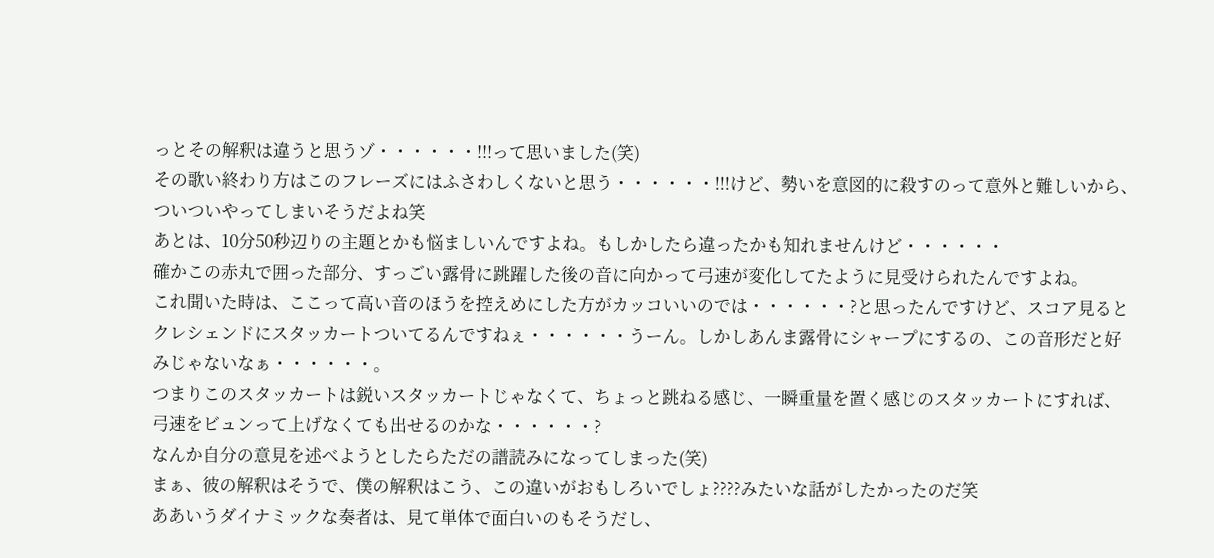っとその解釈は違うと思うゾ・・・・・・!!!って思いました(笑)
その歌い終わり方はこのフレーズにはふさわしくないと思う・・・・・・!!!けど、勢いを意図的に殺すのって意外と難しいから、ついついやってしまいそうだよね笑
あとは、10分50秒辺りの主題とかも悩ましいんですよね。もしかしたら違ったかも知れませんけど・・・・・・
確かこの赤丸で囲った部分、すっごい露骨に跳躍した後の音に向かって弓速が変化してたように見受けられたんですよね。
これ聞いた時は、ここって高い音のほうを控えめにした方がカッコいいのでは・・・・・・?と思ったんですけど、スコア見るとクレシェンドにスタッカートついてるんですねぇ・・・・・・うーん。しかしあんま露骨にシャープにするの、この音形だと好みじゃないなぁ・・・・・・。
つまりこのスタッカートは鋭いスタッカートじゃなくて、ちょっと跳ねる感じ、一瞬重量を置く感じのスタッカートにすれば、弓速をビュンって上げなくても出せるのかな・・・・・・?
なんか自分の意見を述べようとしたらただの譜読みになってしまった(笑)
まぁ、彼の解釈はそうで、僕の解釈はこう、この違いがおもしろいでしょ????みたいな話がしたかったのだ笑
ああいうダイナミックな奏者は、見て単体で面白いのもそうだし、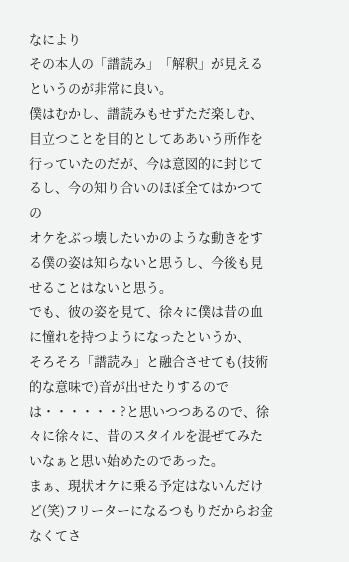なにより
その本人の「譜読み」「解釈」が見えるというのが非常に良い。
僕はむかし、譜読みもせずただ楽しむ、目立つことを目的としてああいう所作を行っていたのだが、今は意図的に封じてるし、今の知り合いのほぼ全てはかつての
オケをぶっ壊したいかのような動きをする僕の姿は知らないと思うし、今後も見せることはないと思う。
でも、彼の姿を見て、徐々に僕は昔の血に憧れを持つようになったというか、
そろそろ「譜読み」と融合させても(技術的な意味で)音が出せたりするのでは・・・・・・?と思いつつあるので、徐々に徐々に、昔のスタイルを混ぜてみたいなぁと思い始めたのであった。
まぁ、現状オケに乗る予定はないんだけど(笑)フリーターになるつもりだからお金なくてさ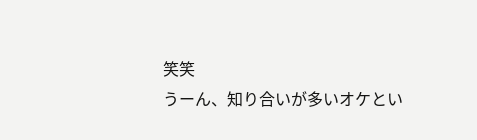笑笑
うーん、知り合いが多いオケとい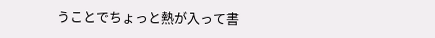うことでちょっと熱が入って書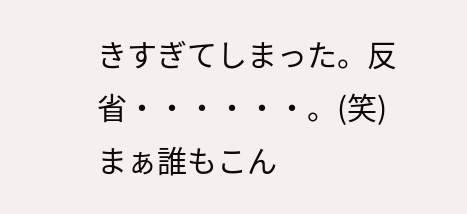きすぎてしまった。反省・・・・・・。(笑)
まぁ誰もこん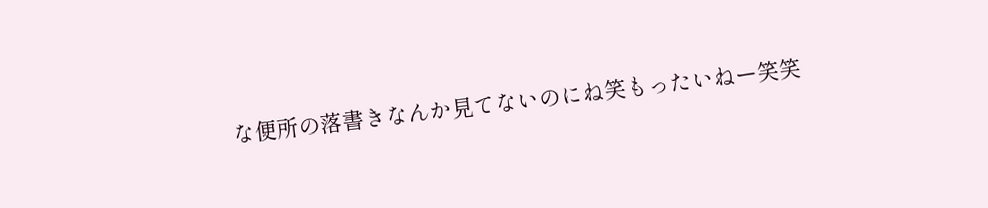な便所の落書きなんか見てないのにね笑もったいねー笑笑